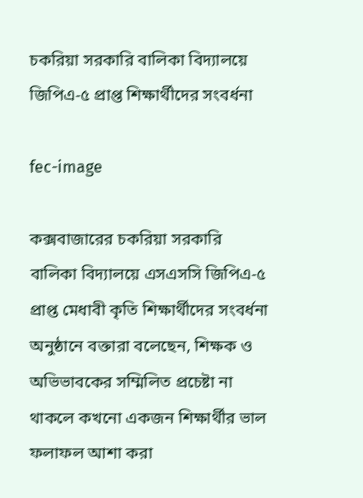চকরিয়া সরকারি বালিকা বিদ্যালয়ে জিপিএ-৫ প্রাপ্ত শিক্ষার্থীদের সংবর্ধনা

fec-image

কক্সবাজারের চকরিয়া সরকারি বালিকা বিদ্যালয়ে এসএসসি জিপিএ-৫ প্রাপ্ত মেধাবী কৃতি শিক্ষার্থীদের সংবর্ধনা অনুষ্ঠানে বক্তারা বলেছেন, শিক্ষক ও অভিভাবকের সম্মিলিত প্রচেষ্টা না থাকলে কখনো একজন শিক্ষার্থীর ভাল ফলাফল আশা করা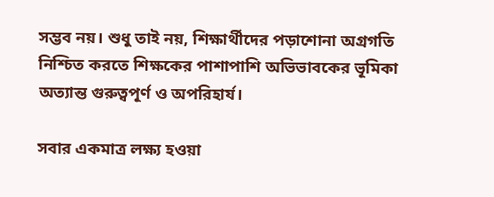সম্ভব নয়। শুধু তাই নয়, শিক্ষার্থীদের পড়াশোনা অগ্রগতি নিশ্চিত করতে শিক্ষকের পাশাপাশি অভিভাবকের ভূমিকা অত্যান্ত গুরুত্বপূর্ণ ও অপরিহার্য।

সবার একমাত্র লক্ষ্য হওয়া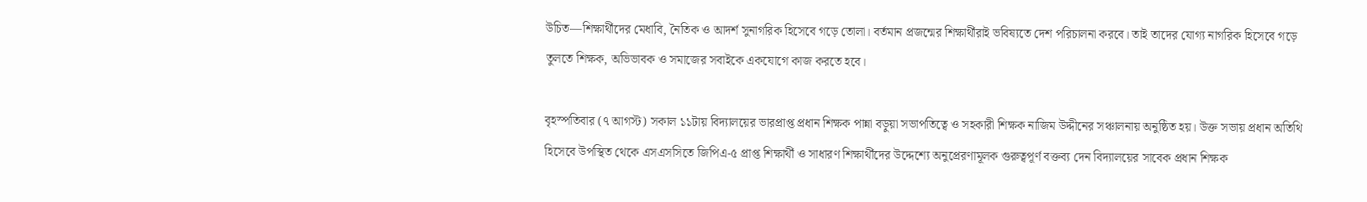উচিত—শিক্ষার্থীদের মেধাবি, নৈতিক ও আদর্শ সুনাগরিক হিসেবে গড়ে তোলা। বর্তমান প্রজন্মের শিক্ষার্থীরাই ভবিষ্যতে দেশ পরিচালনা করবে। তাই তাদের যোগ্য নাগরিক হিসেবে গড়ে তুলতে শিক্ষক, অভিভাবক ও সমাজের সবাইকে একযোগে কাজ করতে হবে।

বৃহস্পতিবার (৭ আগস্ট) সকাল ১১টায় বিদ্যালয়ের ভারপ্রাপ্ত প্রধান শিক্ষক পান্না বড়ুয়া সভাপতিত্বে ও সহকারী শিক্ষক নাজিম উদ্দীনের সঞ্চালনায় অনুষ্ঠিত হয়। উক্ত সভায় প্রধান অতিথি হিসেবে উপস্থিত থেকে এসএসসিতে জিপিএ-৫ প্রাপ্ত শিক্ষার্থী ও সাধারণ শিক্ষার্থীদের উদ্দেশ্যে অনুপ্রেরণামূলক গুরুত্বপূর্ণ বক্তব্য দেন বিদ্যালয়ের সাবেক প্রধান শিক্ষক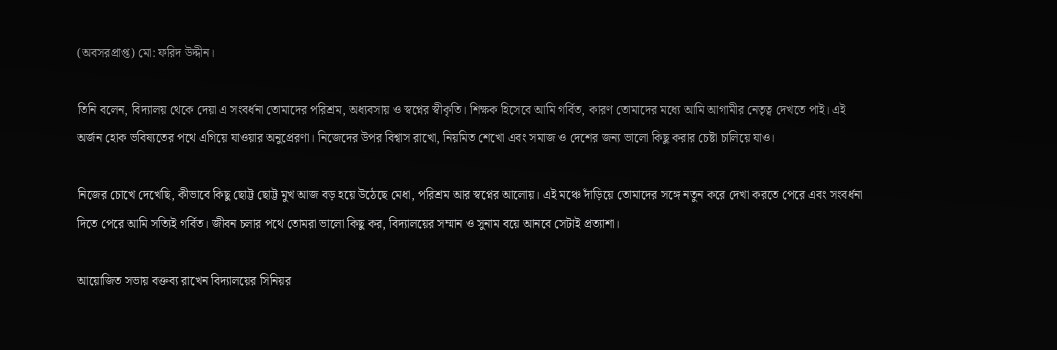(অবসরপ্রাপ্ত) মো: ফরিদ উদ্দীন।

তিনি বলেন, বিদ্যালয় থেকে দেয়া এ সংবর্ধনা তোমাদের পরিশ্রম, অধ্যবসায় ও স্বপ্নের স্বীকৃতি। শিক্ষক হিসেবে আমি গর্বিত, কারণ তোমাদের মধ্যে আমি আগামীর নেতৃত্ব দেখতে পাই। এই অর্জন হোক ভবিষ্যতের পথে এগিয়ে যাওয়ার অনুপ্রেরণা। নিজেদের উপর বিশ্বাস রাখো, নিয়মিত শেখো এবং সমাজ ও দেশের জন্য ভালো কিছু করার চেষ্টা চালিয়ে যাও।

নিজের চোখে দেখেছি, কীভাবে কিছু ছোট্ট ছোট্ট মুখ আজ বড় হয়ে উঠেছে মেধা, পরিশ্রম আর স্বপ্নের আলোয়। এই মঞ্চে দাঁড়িয়ে তোমাদের সঙ্গে নতুন করে দেখা করতে পেরে এবং সংবর্ধনা দিতে পেরে আমি সত্যিই গর্বিত। জীবন চলার পথে তোমরা ভালো কিছু কর, বিদ্যালয়ের সম্মান ও সুনাম বয়ে আনবে সেটাই প্রত্যাশা।

আয়োজিত সভায় বক্তব্য রাখেন বিদ্যালয়ের সিনিয়র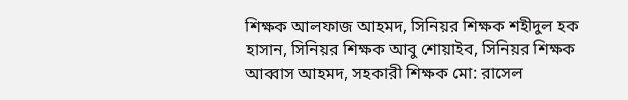শিক্ষক আলফাজ আহমদ, সিনিয়র শিক্ষক শহীদুল হক হাসান, সিনিয়র শিক্ষক আবু শোয়াইব, সিনিয়র শিক্ষক আব্বাস আহমদ, সহকারী শিক্ষক মো: রাসেল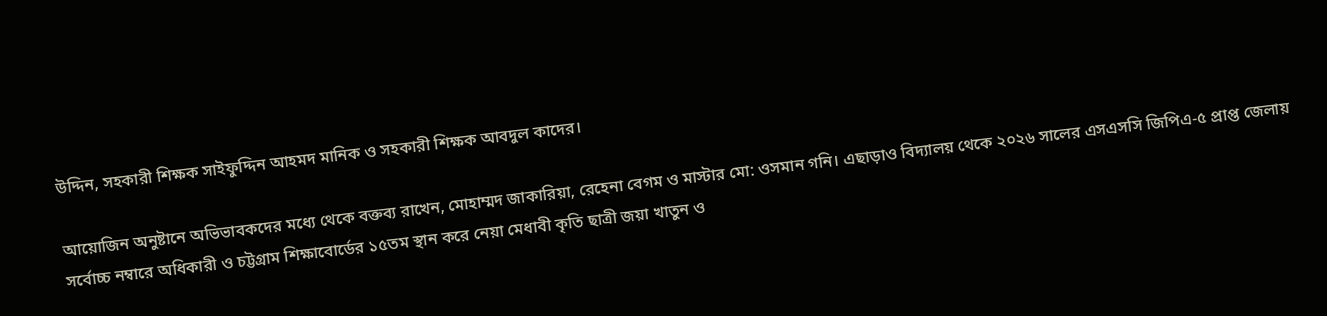উদ্দিন, সহকারী শিক্ষক সাইফুদ্দিন আহমদ মানিক ও সহকারী শিক্ষক আবদুল কাদের।

আয়োজিন অনুষ্টানে অভিভাবকদের মধ্যে থেকে বক্তব্য রাখেন, মোহাম্মদ জাকারিয়া, রেহেনা বেগম ও মাস্টার মো: ওসমান গনি। এছাড়াও বিদ্যালয় থেকে ২০২৬ সালের এসএসসি জিপিএ-৫ প্রাপ্ত জেলায় সর্বোচ্চ নম্বারে অধিকারী ও চট্টগ্রাম শিক্ষাবোর্ডের ১৫তম স্থান করে নেয়া মেধাবী কৃতি ছাত্রী জয়া খাতুন ও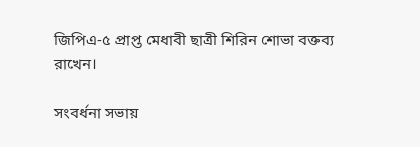জিপিএ-৫ প্রাপ্ত মেধাবী ছাত্রী শিরিন শোভা বক্তব্য রাখেন।

সংবর্ধনা সভায়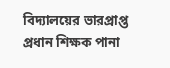বিদ্যালয়ের ভারপ্রাপ্ত প্রধান শিক্ষক পানা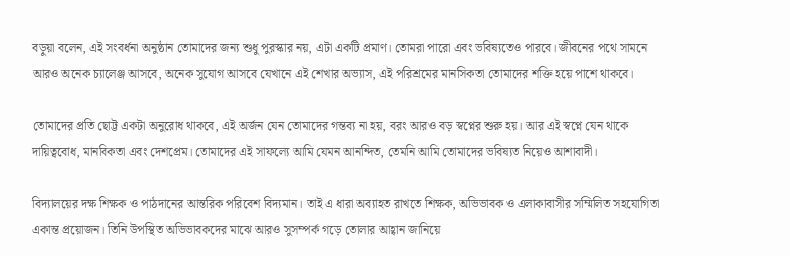বড়ুয়া বলেন, এই সংবর্ধনা অনুষ্ঠান তোমাদের জন্য শুধু পুরস্কার নয়, এটা একটি প্রমাণ। তোমরা পারো এবং ভবিষ্যতেও পারবে। জীবনের পথে সামনে আরও অনেক চ্যালেঞ্জ আসবে, অনেক সুযোগ আসবে যেখানে এই শেখার অভ্যাস, এই পরিশ্রমের মানসিকতা তোমাদের শক্তি হয়ে পাশে থাকবে।

তোমাদের প্রতি ছোট্ট একটা অনুরোধ থাকবে, এই অর্জন যেন তোমাদের গন্তব্য না হয়, বরং আরও বড় স্বপ্নের শুরু হয়। আর এই স্বপ্নে যেন থাকে দায়িত্ববোধ, মানবিকতা এবং দেশপ্রেম। তোমাদের এই সাফল্যে আমি যেমন আনন্দিত, তেমনি আমি তোমাদের ভবিষ্যত নিয়েও আশাবাদী।

বিদ্যালয়ের দক্ষ শিক্ষক ও পাঠদানের আন্তরিক পরিবেশ বিদ্যমান। তাই এ ধারা অব্যাহত রাখতে শিক্ষক, অভিভাবক ও এলাকাবাসীর সম্মিলিত সহযোগিতা একান্ত প্রয়োজন। তিনি উপস্থিত অভিভাবকদের মাঝে আরও সুসম্পর্ক গড়ে তোলার আহ্বান জানিয়ে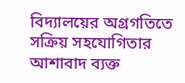বিদ্যালয়ের অগ্রগতিতে সক্রিয় সহযোগিতার আশাবাদ ব্যক্ত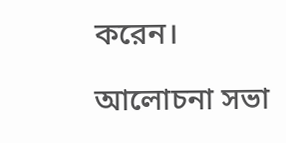করেন।

আলোচনা সভা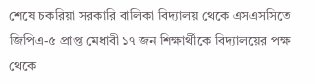শেষে চকরিয়া সরকারি বালিকা বিদ্যালয় থেকে এসএসসিতে জিপিএ-৫ প্রাপ্ত মেধাবী ১৭ জন শিক্ষার্থীকে বিদ্যালয়ের পক্ষ থেকে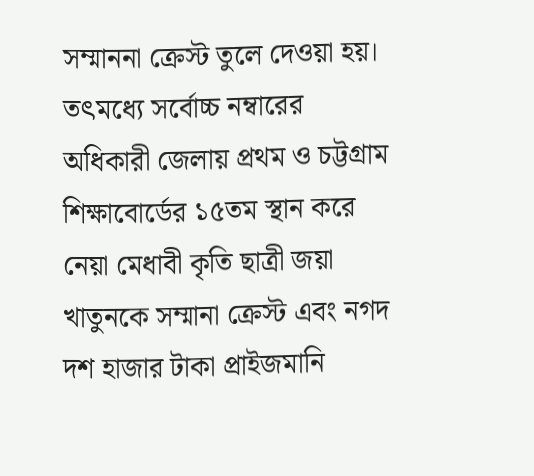সম্মাননা ক্রেস্ট তুলে দেওয়া হয়। তৎমধ্যে সর্বোচ্চ নম্বারের অধিকারী জেলায় প্রথম ও চট্টগ্রাম শিক্ষাবোর্ডের ১৫তম স্থান করে নেয়া মেধাবী কৃতি ছাত্রী জয়া খাতুনকে সম্মানা ক্রেস্ট এবং নগদ দশ হাজার টাকা প্রাইজমানি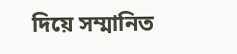দিয়ে সম্মানিত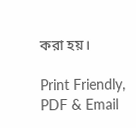করা হয়।

Print Friendly, PDF & Email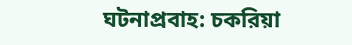ঘটনাপ্রবাহ: চকরিয়া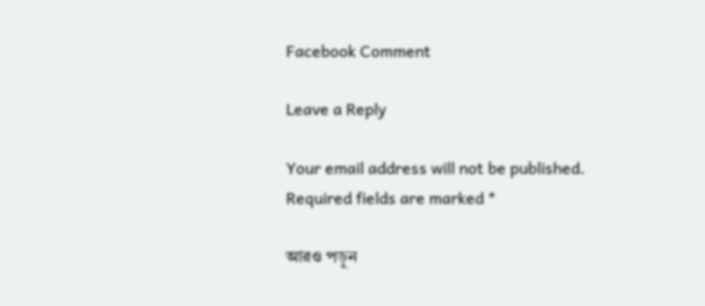Facebook Comment

Leave a Reply

Your email address will not be published. Required fields are marked *

আরও পড়ুন